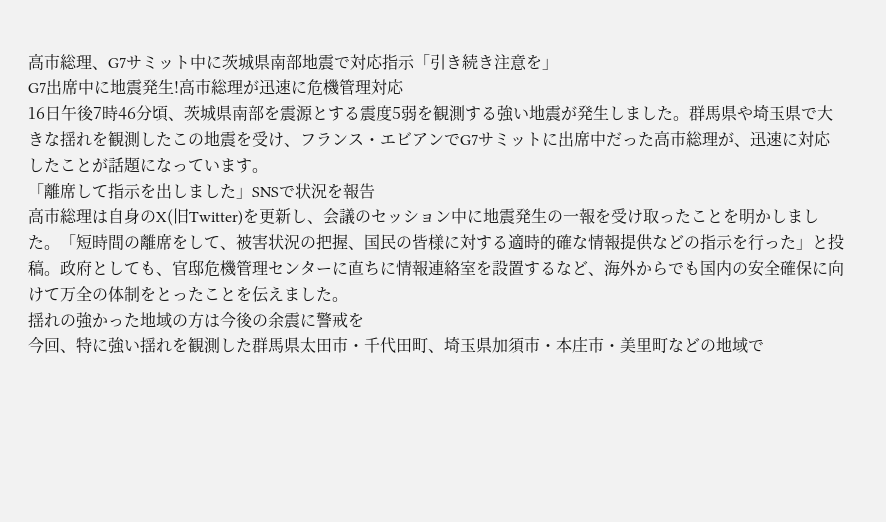高市総理、G7サミット中に茨城県南部地震で対応指示「引き続き注意を」
G7出席中に地震発生!高市総理が迅速に危機管理対応
16日午後7時46分頃、茨城県南部を震源とする震度5弱を観測する強い地震が発生しました。群馬県や埼玉県で大きな揺れを観測したこの地震を受け、フランス・エビアンでG7サミットに出席中だった高市総理が、迅速に対応したことが話題になっています。
「離席して指示を出しました」SNSで状況を報告
高市総理は自身のX(旧Twitter)を更新し、会議のセッション中に地震発生の一報を受け取ったことを明かしました。「短時間の離席をして、被害状況の把握、国民の皆様に対する適時的確な情報提供などの指示を行った」と投稿。政府としても、官邸危機管理センターに直ちに情報連絡室を設置するなど、海外からでも国内の安全確保に向けて万全の体制をとったことを伝えました。
揺れの強かった地域の方は今後の余震に警戒を
今回、特に強い揺れを観測した群馬県太田市・千代田町、埼玉県加須市・本庄市・美里町などの地域で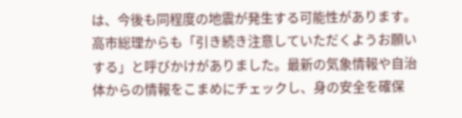は、今後も同程度の地震が発生する可能性があります。高市総理からも「引き続き注意していただくようお願いする」と呼びかけがありました。最新の気象情報や自治体からの情報をこまめにチェックし、身の安全を確保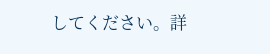してください。詳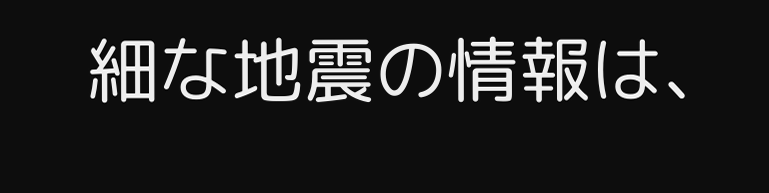細な地震の情報は、